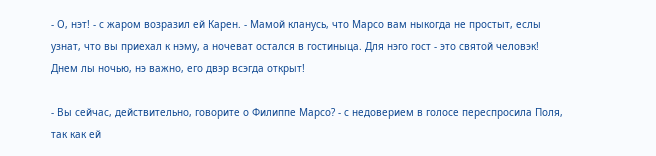- О, нэт! - с жаром возразил ей Карен. - Мамой кланусь, что Марсо вам ныкогда не простыт, еслы узнат, что вы приехал к нэму, а ночеват остался в гостиныца. Для нэго гост - это святой человэк! Днем лы ночью, нэ важно, его двэр всэгда открыт!

- Вы сейчас, действительно, говорите о Филиппе Марсо? - с недоверием в голосе переспросила Поля, так как ей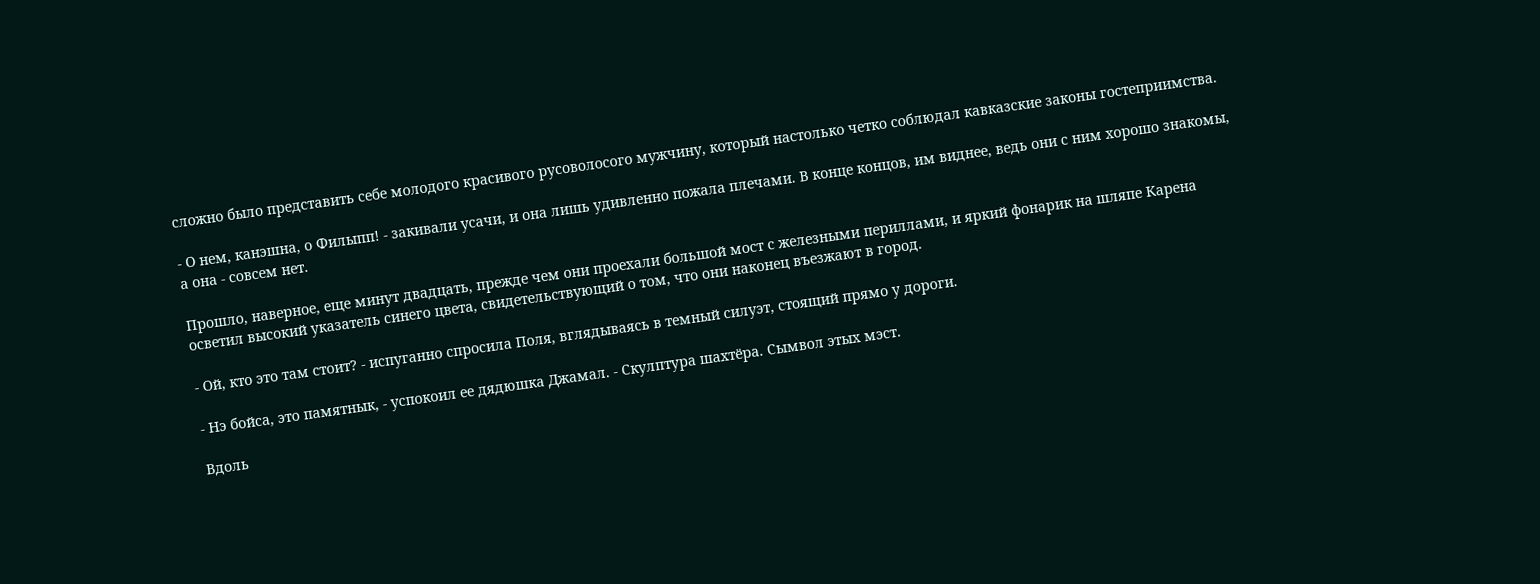сложно было представить себе молодого красивого русоволосого мужчину, который настолько четко соблюдал кавказские законы гостеприимства.

- О нем, канэшна, о Филыпп! - закивали усачи, и она лишь удивленно пожала плечами. В конце концов, им виднее, ведь они с ним хорошо знакомы, а она - совсем нет.

Прошло, наверное, еще минут двадцать, прежде чем они проехали большой мост с железными периллами, и яркий фонарик на шляпе Карена осветил высокий указатель синего цвета, свидетельствующий о том, что они наконец въезжают в город.

- Ой, кто это там стоит? - испуганно спросила Поля, вглядываясь в темный силуэт, стоящий прямо у дороги.

- Нэ бойса, это памятнык, - успокоил ее дядюшка Джамал. - Скулптура шахтёра. Сымвол этых мэст.

Вдоль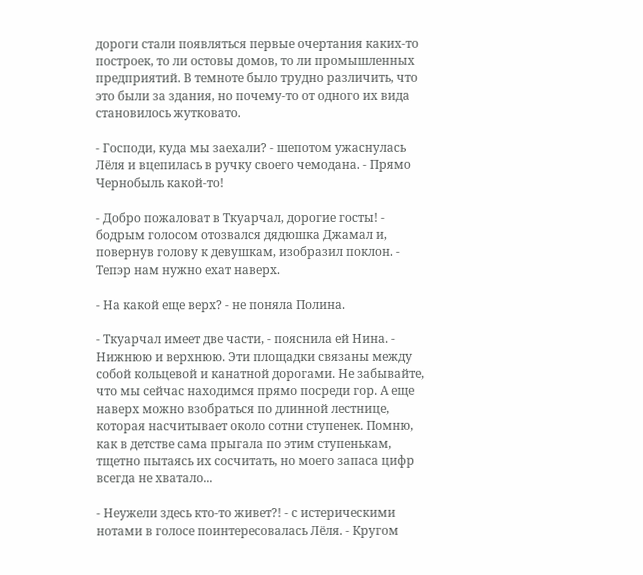дороги стали появляться первые очертания каких-то построек, то ли остовы домов, то ли промышленных предприятий. В темноте было трудно различить, что это были за здания, но почему-то от одного их вида становилось жутковато.

- Господи, куда мы заехали? - шепотом ужаснулась Лёля и вцепилась в ручку своего чемодана. - Прямо Чернобыль какой-то!

- Добро пожаловат в Ткуарчал, дорогие госты! - бодрым голосом отозвался дядюшка Джамал и, повернув голову к девушкам, изобразил поклон. - Тепэр нам нужно ехат наверх.

- На какой еще верх? - не поняла Полина.

- Ткуарчал имеет две части, - пояснила ей Нина. - Нижнюю и верхнюю. Эти площадки связаны между собой кольцевой и канатной дорогами. Не забывайте, что мы сейчас находимся прямо посреди гор. А еще наверх можно взобраться по длинной лестнице, которая насчитывает около сотни ступенек. Помню, как в детстве сама прыгала по этим ступенькам, тщетно пытаясь их сосчитать, но моего запаса цифр всегда не хватало...

- Неужели здесь кто-то живет?! - с истерическими нотами в голосе поинтересовалась Лёля. - Кругом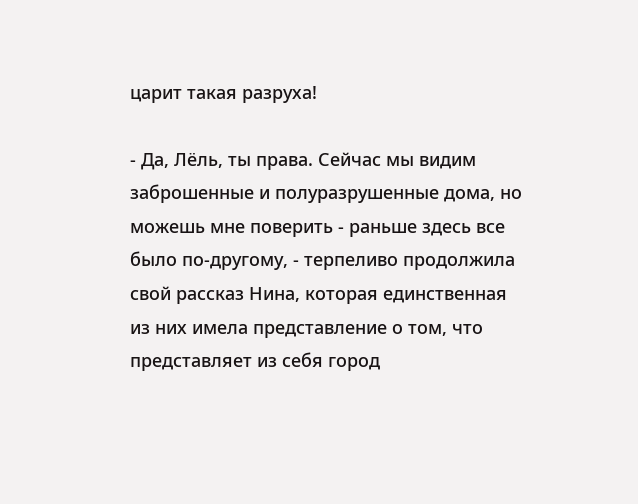царит такая разруха!

- Да, Лёль, ты права. Сейчас мы видим заброшенные и полуразрушенные дома, но можешь мне поверить - раньше здесь все было по-другому, - терпеливо продолжила свой рассказ Нина, которая единственная из них имела представление о том, что представляет из себя город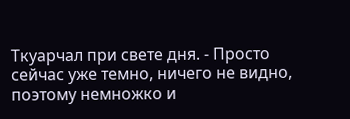Ткуарчал при свете дня. - Просто сейчас уже темно, ничего не видно, поэтому немножко и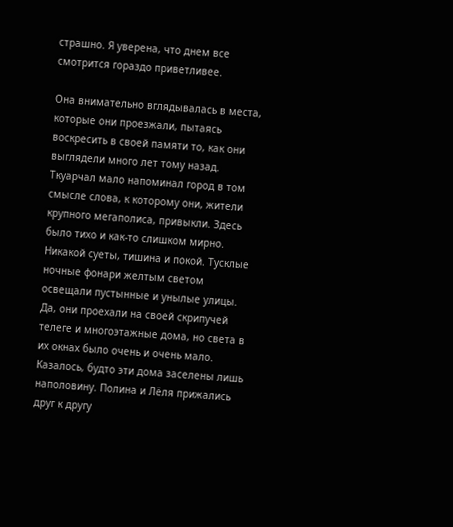страшно. Я уверена, что днем все смотрится гораздо приветливее.

Она внимательно вглядывалась в места, которые они проезжали, пытаясь воскресить в своей памяти то, как они выглядели много лет тому назад. Ткуарчал мало напоминал город в том смысле слова, к которому они, жители крупного мегаполиса, привыкли. Здесь было тихо и как-то слишком мирно. Никакой суеты, тишина и покой. Тусклые ночные фонари желтым светом освещали пустынные и унылые улицы. Да, они проехали на своей скрипучей телеге и многоэтажные дома, но света в их окнах было очень и очень мало. Казалось, будто эти дома заселены лишь наполовину. Полина и Лёля прижались друг к другу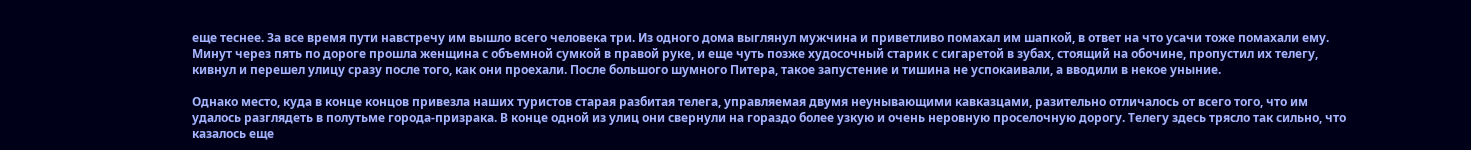еще теснее. За все время пути навстречу им вышло всего человека три. Из одного дома выглянул мужчина и приветливо помахал им шапкой, в ответ на что усачи тоже помахали ему. Минут через пять по дороге прошла женщина с объемной сумкой в правой руке, и еще чуть позже худосочный старик с сигаретой в зубах, стоящий на обочине, пропустил их телегу, кивнул и перешел улицу сразу после того, как они проехали. После большого шумного Питера, такое запустение и тишина не успокаивали, а вводили в некое уныние.

Однако место, куда в конце концов привезла наших туристов старая разбитая телега, управляемая двумя неунывающими кавказцами, разительно отличалось от всего того, что им удалось разглядеть в полутьме города-призрака. В конце одной из улиц они свернули на гораздо более узкую и очень неровную проселочную дорогу. Телегу здесь трясло так сильно, что казалось еще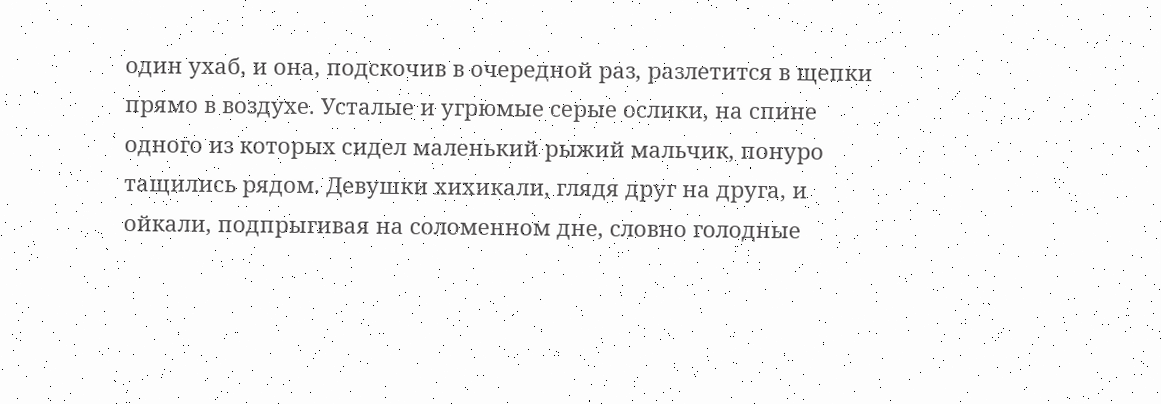один ухаб, и она, подскочив в очередной раз, разлетится в щепки прямо в воздухе. Усталые и угрюмые серые ослики, на спине одного из которых сидел маленький рыжий мальчик, понуро тащились рядом. Девушки хихикали, глядя друг на друга, и ойкали, подпрыгивая на соломенном дне, словно голодные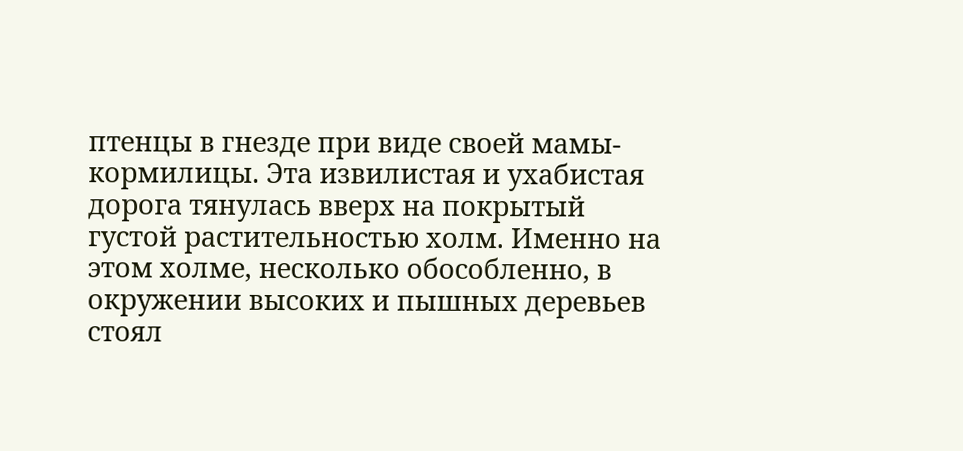птенцы в гнезде при виде своей мамы-кормилицы. Эта извилистая и ухабистая дорога тянулась вверх на покрытый густой растительностью холм. Именно на этом холме, несколько обособленно, в окружении высоких и пышных деревьев стоял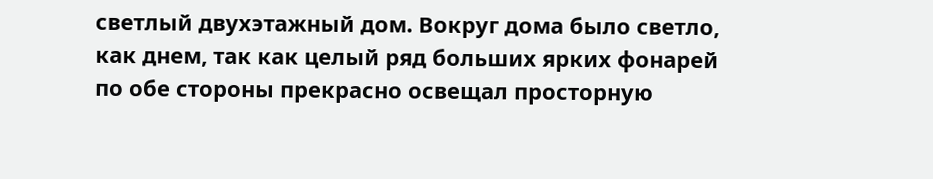светлый двухэтажный дом. Вокруг дома было светло, как днем, так как целый ряд больших ярких фонарей по обе стороны прекрасно освещал просторную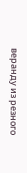веранду из резного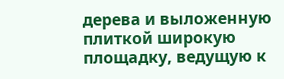дерева и выложенную плиткой широкую площадку, ведущую к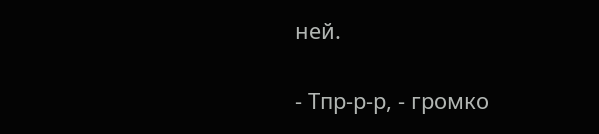ней.

- Тпр-р-р, - громко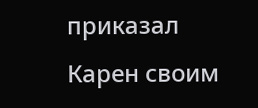приказал Карен своим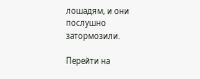лошадям, и они послушно затормозили.

Перейти на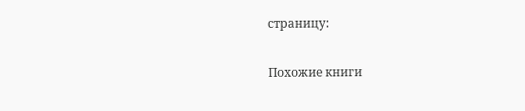страницу:

Похожие книги